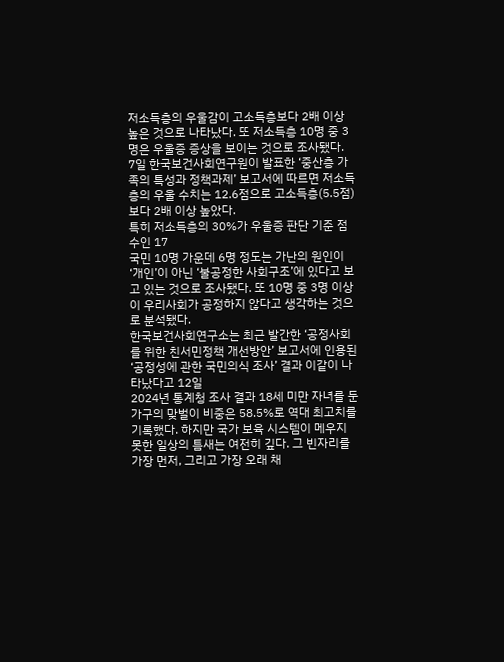저소득층의 우울감이 고소득층보다 2배 이상 높은 것으로 나타났다. 또 저소득층 10명 중 3명은 우울증 증상을 보이는 것으로 조사됐다.
7일 한국보건사회연구원이 발표한 ‘중산층 가족의 특성과 정책과제’ 보고서에 따르면 저소득층의 우울 수치는 12.6점으로 고소득층(5.5점)보다 2배 이상 높았다.
특히 저소득층의 30%가 우울증 판단 기준 점수인 17
국민 10명 가운데 6명 정도는 가난의 원인이 ‘개인’이 아닌 ‘불공정한 사회구조’에 있다고 보고 있는 것으로 조사됐다. 또 10명 중 3명 이상이 우리사회가 공정하지 않다고 생각하는 것으로 분석됐다.
한국보건사회연구소는 최근 발간한 ‘공정사회를 위한 친서민정책 개선방안’ 보고서에 인용된 ‘공정성에 관한 국민의식 조사’ 결과 이같이 나타났다고 12일
2024년 통계청 조사 결과 18세 미만 자녀를 둔 가구의 맞벌이 비중은 58.5%로 역대 최고치를 기록했다. 하지만 국가 보육 시스템이 메우지 못한 일상의 틈새는 여전히 깊다. 그 빈자리를 가장 먼저, 그리고 가장 오래 채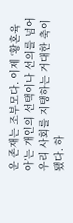운 존재는 조부모다. 이제 ‘황혼육아’는 개인의 선택이나 선의를 넘어 우리 사회를 지탱하는 거대한 축이 됐다. 하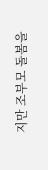지만 조부모 돌봄을